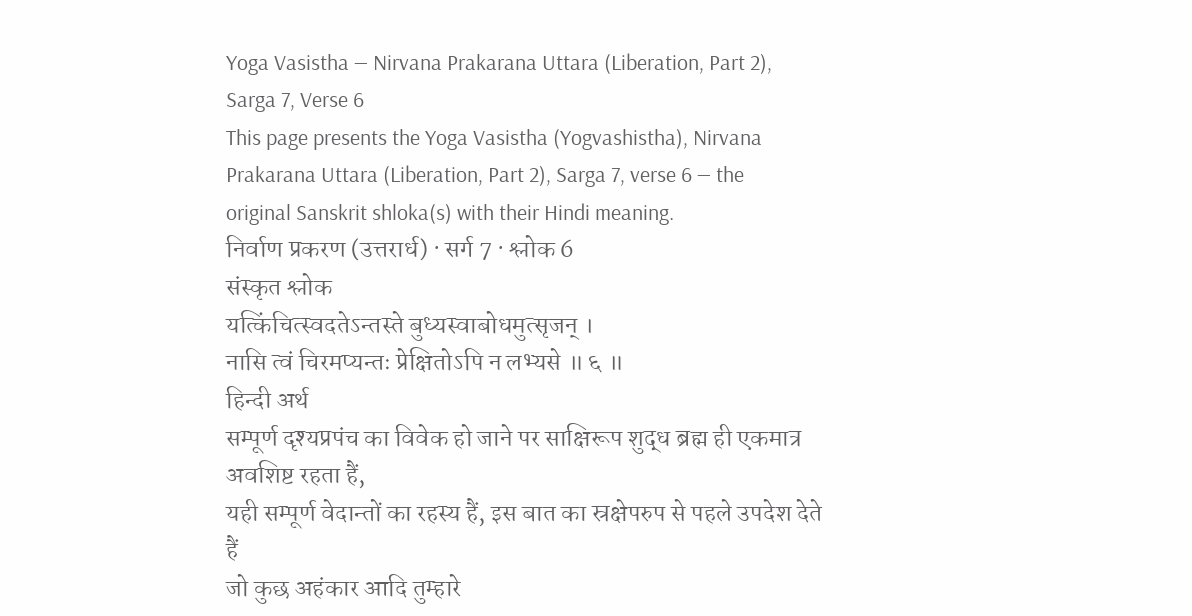Yoga Vasistha — Nirvana Prakarana Uttara (Liberation, Part 2), Sarga 7, Verse 6
This page presents the Yoga Vasistha (Yogvashistha), Nirvana Prakarana Uttara (Liberation, Part 2), Sarga 7, verse 6 — the original Sanskrit shloka(s) with their Hindi meaning.
निर्वाण प्रकरण (उत्तरार्ध) · सर्ग 7 · श्लोक 6
संस्कृत श्लोक
यत्किंचित्स्वदतेऽन्तस्ते बुध्यस्वाबोधमुत्सृजन् ।
नासि त्वं चिरमप्यन्तः प्रेक्षितोऽपि न लभ्यसे ॥ ६ ॥
हिन्दी अर्थ
सम्पूर्ण दृश्यप्रपंच का विवेक हो जाने पर साक्षिरूप शुद्ध ब्रह्म ही एकमात्र अवशिष्ट रहता हैं,
यही सम्पूर्ण वेदान्तों का रहस्य हैं, इस बात का स्रक्षेपरुप से पहले उपदेश देते हैं
जो कुछ अहंकार आदि तुम्हारे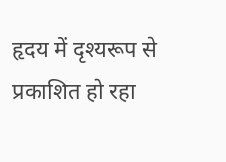हृदय में दृश्यरूप से प्रकाशित हो रहा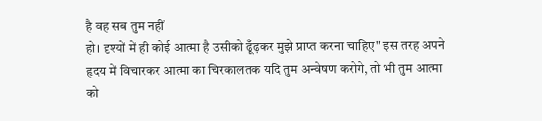है वह सब तुम नहीं
हो। दृश्यों में ही कोई आत्मा है उसीको ढूँढ़कर मुझे प्राप्त करना चाहिए" इस तरह अपने
हृदय में विचारकर आत्मा का चिरकालतक यदि तुम अन्वेषण करोगे, तो भी तुम आत्मा को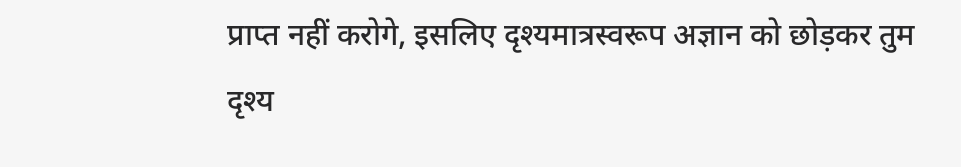प्राप्त नहीं करोगे, इसलिए दृश्यमात्रस्वरूप अज्ञान को छोड़कर तुम दृश्य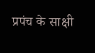प्रपंच के साक्षी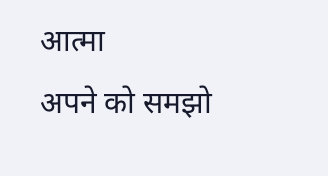आत्मा
अपने को समझो